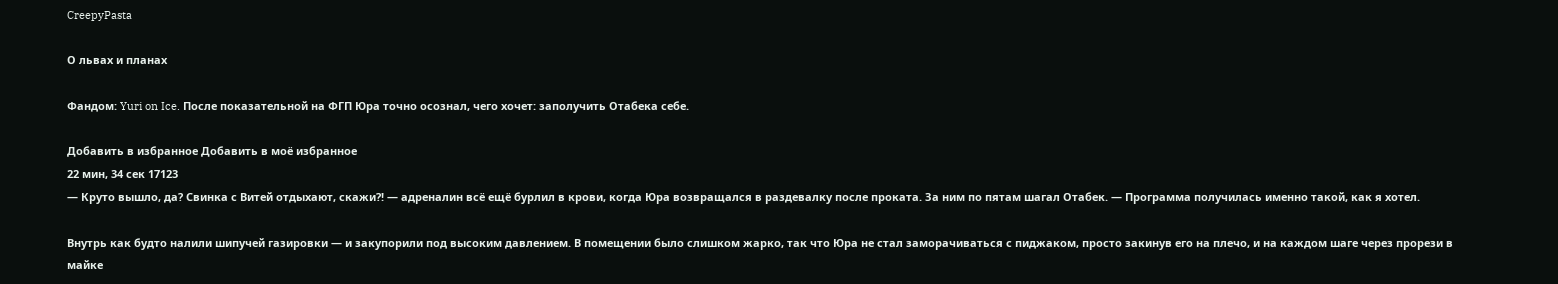CreepyPasta

О львах и планах

Фандом: Yuri on Ice. После показательной на ФГП Юра точно осознал, чего хочет: заполучить Отабека себе.

Добавить в избранное Добавить в моё избранное
22 мин, 34 сек 17123
— Круто вышло, да? Свинка с Витей отдыхают, скажи?! — адреналин всё ещё бурлил в крови, когда Юра возвращался в раздевалку после проката. За ним по пятам шагал Отабек. — Программа получилась именно такой, как я хотел.

Внутрь как будто налили шипучей газировки — и закупорили под высоким давлением. В помещении было слишком жарко, так что Юра не стал заморачиваться с пиджаком, просто закинув его на плечо, и на каждом шаге через прорези в майке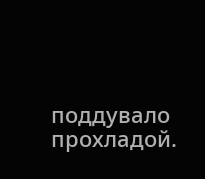поддувало прохладой.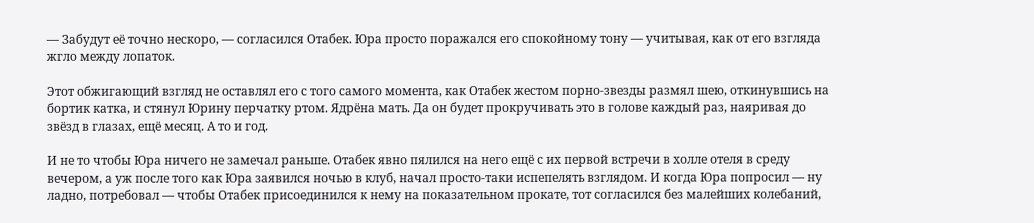— Забудут её точно нескоро, — согласился Отабек. Юра просто поражался его спокойному тону — учитывая, как от его взгляда жгло между лопаток.

Этот обжигающий взгляд не оставлял его с того самого момента, как Отабек жестом порно-звезды размял шею, откинувшись на бортик катка, и стянул Юрину перчатку ртом. Ядрёна мать. Да он будет прокручивать это в голове каждый раз, наяривая до звёзд в глазах, ещё месяц. А то и год.

И не то чтобы Юра ничего не замечал раньше. Отабек явно пялился на него ещё с их первой встречи в холле отеля в среду вечером, а уж после того как Юра заявился ночью в клуб, начал просто-таки испепелять взглядом. И когда Юра попросил — ну ладно, потребовал — чтобы Отабек присоединился к нему на показательном прокате, тот согласился без малейших колебаний,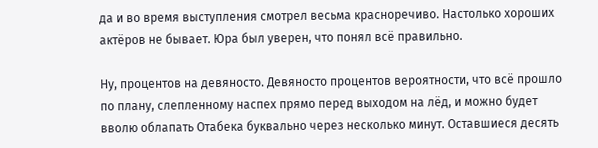да и во время выступления смотрел весьма красноречиво. Настолько хороших актёров не бывает. Юра был уверен, что понял всё правильно.

Ну, процентов на девяносто. Девяносто процентов вероятности, что всё прошло по плану, слепленному наспех прямо перед выходом на лёд, и можно будет вволю облапать Отабека буквально через несколько минут. Оставшиеся десять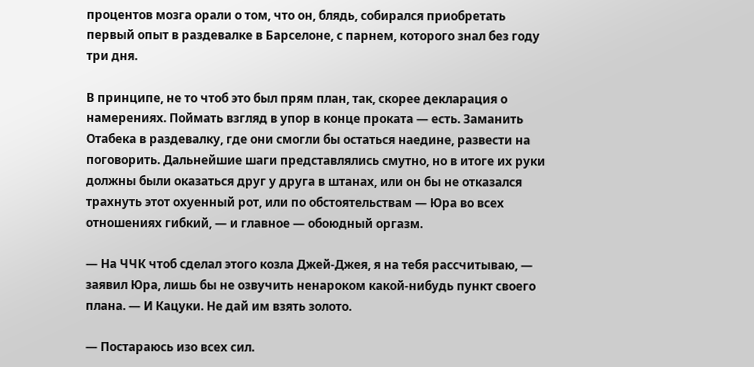процентов мозга орали о том, что он, блядь, собирался приобретать первый опыт в раздевалке в Барселоне, с парнем, которого знал без году три дня.

В принципе, не то чтоб это был прям план, так, скорее декларация о намерениях. Поймать взгляд в упор в конце проката — есть. Заманить Отабека в раздевалку, где они смогли бы остаться наедине, развести на поговорить. Дальнейшие шаги представлялись смутно, но в итоге их руки должны были оказаться друг у друга в штанах, или он бы не отказался трахнуть этот охуенный рот, или по обстоятельствам — Юра во всех отношениях гибкий, — и главное — обоюдный оргазм.

— На ЧЧК чтоб сделал этого козла Джей-Джея, я на тебя рассчитываю, — заявил Юра, лишь бы не озвучить ненароком какой-нибудь пункт своего плана. — И Кацуки. Не дай им взять золото.

— Постараюсь изо всех сил.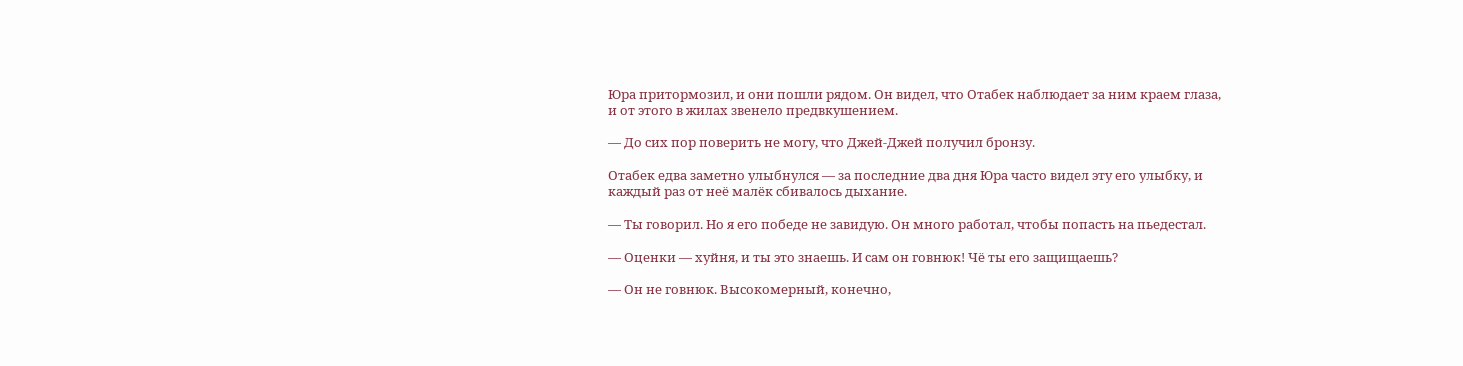Юра притормозил, и они пошли рядом. Он видел, что Отабек наблюдает за ним краем глаза, и от этого в жилах звенело предвкушением.

— До сих пор поверить не могу, что Джей-Джей получил бронзу.

Отабек едва заметно улыбнулся — за последние два дня Юра часто видел эту его улыбку, и каждый раз от неё малёк сбивалось дыхание.

— Ты говорил. Но я его победе не завидую. Он много работал, чтобы попасть на пьедестал.

— Оценки — хуйня, и ты это знаешь. И сам он говнюк! Чё ты его защищаешь?

— Он не говнюк. Высокомерный, конечно,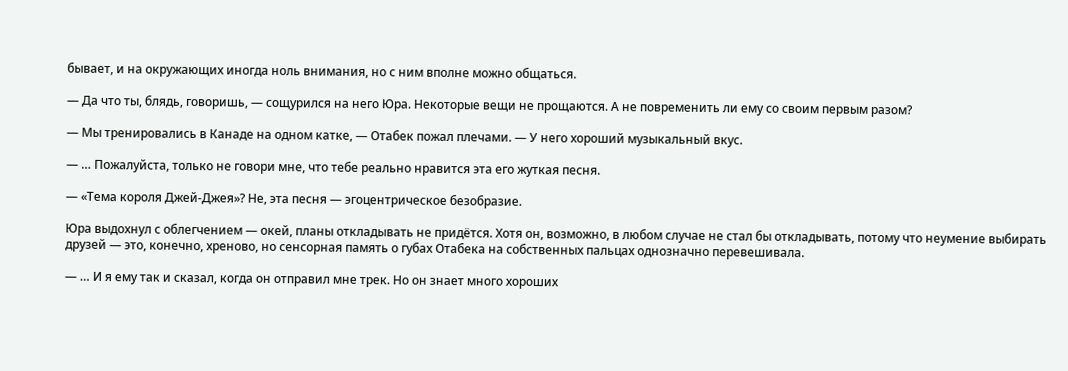бывает, и на окружающих иногда ноль внимания, но с ним вполне можно общаться.

— Да что ты, блядь, говоришь, — сощурился на него Юра. Некоторые вещи не прощаются. А не повременить ли ему со своим первым разом?

— Мы тренировались в Канаде на одном катке, — Отабек пожал плечами. — У него хороший музыкальный вкус.

— … Пожалуйста, только не говори мне, что тебе реально нравится эта его жуткая песня.

— «Тема короля Джей-Джея»? Не, эта песня — эгоцентрическое безобразие.

Юра выдохнул с облегчением — окей, планы откладывать не придётся. Хотя он, возможно, в любом случае не стал бы откладывать, потому что неумение выбирать друзей — это, конечно, хреново, но сенсорная память о губах Отабека на собственных пальцах однозначно перевешивала.

— … И я ему так и сказал, когда он отправил мне трек. Но он знает много хороших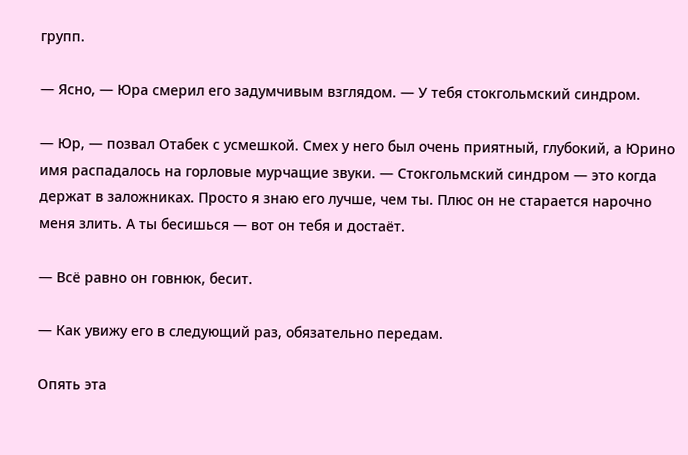групп.

— Ясно, — Юра смерил его задумчивым взглядом. — У тебя стокгольмский синдром.

— Юр, — позвал Отабек с усмешкой. Смех у него был очень приятный, глубокий, а Юрино имя распадалось на горловые мурчащие звуки. — Стокгольмский синдром — это когда держат в заложниках. Просто я знаю его лучше, чем ты. Плюс он не старается нарочно меня злить. А ты бесишься — вот он тебя и достаёт.

— Всё равно он говнюк, бесит.

— Как увижу его в следующий раз, обязательно передам.

Опять эта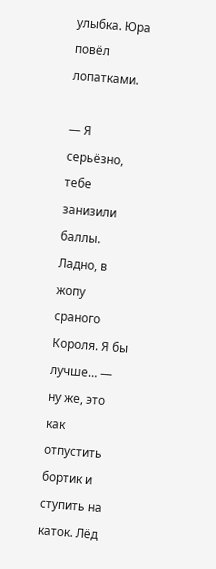улыбка. Юра повёл лопатками.

— Я серьёзно, тебе занизили баллы. Ладно, в жопу сраного Короля. Я бы лучше… — ну же, это как отпустить бортик и ступить на каток. Лёд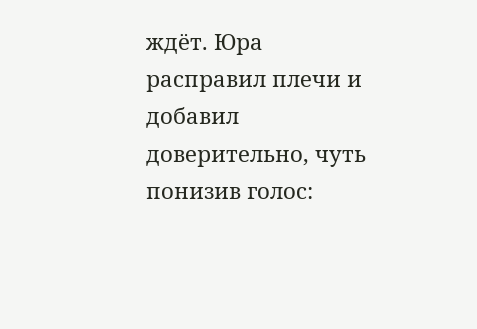ждёт. Юра расправил плечи и добавил доверительно, чуть понизив голос: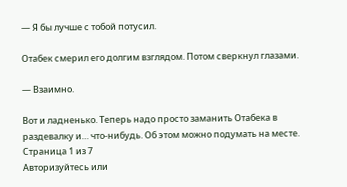— Я бы лучше с тобой потусил.

Отабек смерил его долгим взглядом. Потом сверкнул глазами.

— Взаимно.

Вот и ладненько. Теперь надо просто заманить Отабека в раздевалку и… что-нибудь. Об этом можно подумать на месте.
Страница 1 из 7
Авторизуйтесь или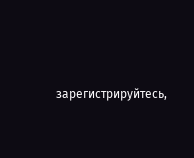зарегистрируйтесь,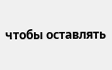чтобы оставлять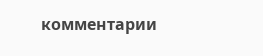комментарии